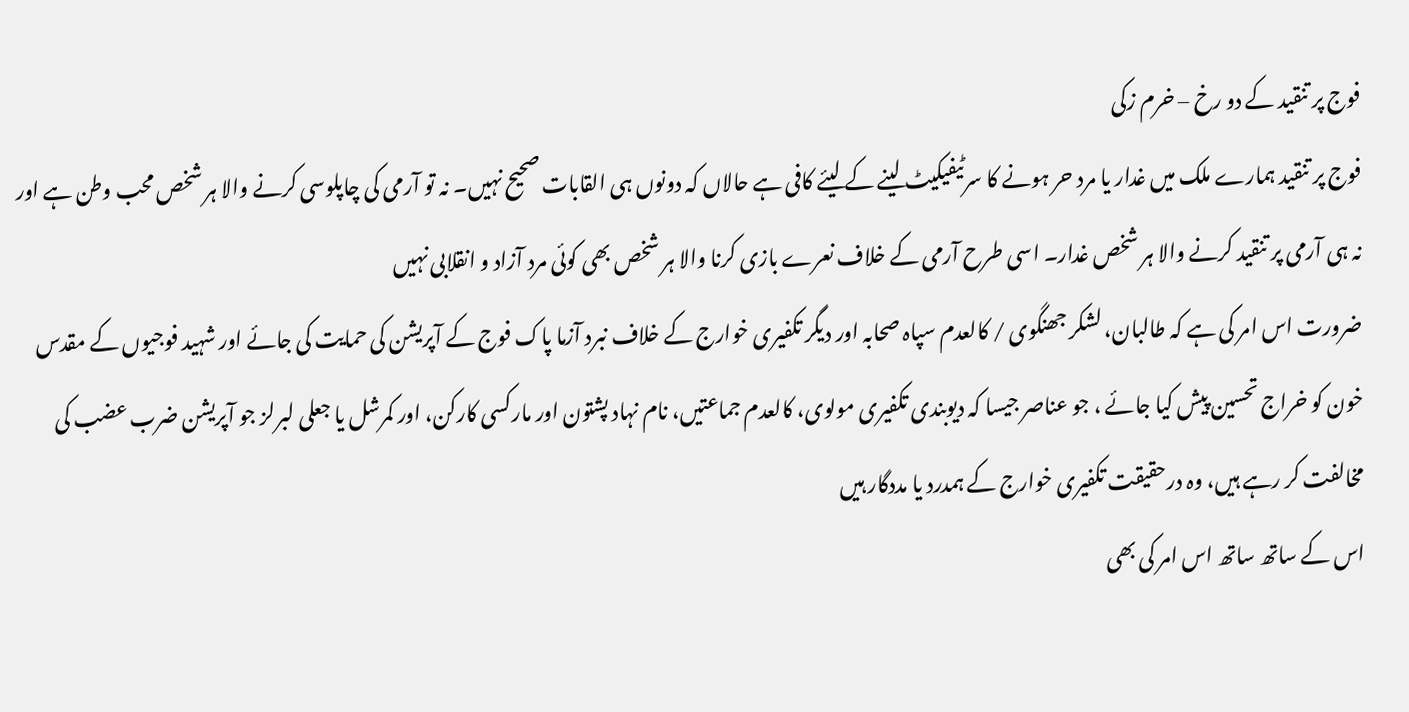فوج پر تنقید کے دو رخ – خرم زکی
فوج پر تنقید ہمارے ملک میں غدار یا مرد حر ہونے کا سرٹیفیکیٹ لینے کے لیئے کافی ہے حالاں کہ دونوں ہی القابات صحیح نہیں۔ نہ تو آرمی کی چاپلوسی کرنے والا ہر شخص محب وطن ہے اور نہ ہی آرمی پر تنقید کرنے والا ہر شخص غدار۔ اسی طرح آرمی کے خلاف نعرے بازی کرنا والا ہر شخص بھی کوئی مرد آزاد و انقلابی نہیں
ضرورت اس امر کی ہے کہ طالبان، لشکر جھنگوی / کالعدم سپاہ صحابہ اور دیگر تکفیری خوارج کے خلاف نبرد آزما پاک فوج کے آپریشن کی حمایت کی جائے اور شہید فوجیوں کے مقدس خون کو خراج تحسین پیش کیا جائے ، جو عناصر جیسا کہ دیوبندی تکفیری مولوی، کالعدم جماعتیں، نام نہاد پشتون اور مارکسی کارکن، اور کمرشل یا جعلی لبرلز جو آپریشن ضرب عضب کی مخالفت کر رہے ہیں، وہ درحقیقت تکفیری خوارج کے ہمدرد یا مددگار ہیں
اس کے ساتھ ساتھ اس امر کی بھی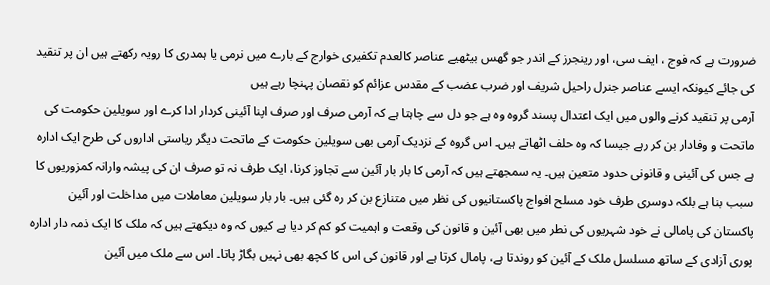ضرورت ہے کہ فوج ، ایف سی، اور رینجرز کے اندر جو گھس بیٹھیے عناصر کالعدم تکفیری خوارج کے بارے میں نرمی یا ہمدری کا رویہ رکھتے ہیں ان پر تنقید کی جائے کیونکہ ایسے عناصر جنرل راحیل شریف اور ضرب عضب کے مقدس عزائم کو نقصان پہنچا رہے ہیں
آرمی پر تنقید کرنے والوں میں ایک اعتدال پسند گروہ وہ ہے جو دل سے چاہتا ہے کہ آرمی صرف اور صرف اپنا آئینی کردار ادا کرے اور سویلین حکومت کی ماتحت و وفادار بن کر رہے جیسا کہ وہ حلف اٹھاتے ہیں۔ اس گروہ کے نزدیک آرمی بھی سویلین حکومت کے ماتحت دیگر ریاستی اداروں کی طرح ایک ادارہ ہے جس کی آئینی و قانونی حدود متعین ہیں۔ یہ سمجھتے ہیں کہ آرمی کا بار بار آئین سے تجاوز کرنا، ایک طرف نہ تو صرف ان کی پیشہ وارانہ کمزوریوں کا سبب بنا ہے بلکہ دوسری طرف خود مسلح افواج پاکستانیوں کی نظر میں متنازع بن کر رہ گئی ہیں۔ بار بار سویلین معاملات میں مداخلت اور آئین پاکستان کی پامالی نے خود شہریوں کی نطر میں بھی آئین و قانون کی وقعت و اہمیت کو کم کر دیا ہے کیوں کہ وہ دیکھتے ہیں کہ ملک کا ایک ذمہ دار ادارہ پوری آزادی کے ساتھ مسلسل ملک کے آئین کو روندتا ہے، پامال کرتا ہے اور قانون کی اس کا کچھ بھی نہیں بگاڑ پاتا۔ اس سے ملک میں آئین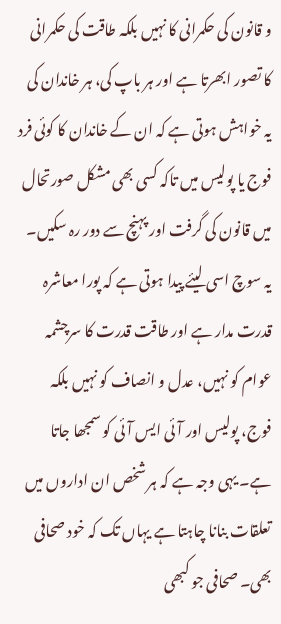و قانون کی حکمرانی کا نہیں بلکہ طاقت کی حکمرانی کا تصور ابھرتا ہے اور ہر باپ کی، ہر خاندان کی یہ خواہش ہوتی ہے کہ ان کے خاندان کا کوئی فرد فوج یا پولیس میں تاکہ کسی بھی مشکل صورتحال میں قانون کی گرفت اور پہنچ سے دور رہ سکیں۔ یہ سوچ اسی لیئے پیدا ہوتی ہے کہ پورا معاشرہ قدرت مدار ہے اور طاقت قدرت کا سرچشمہ عوام کو نہیں، عدل و انصاف کو نہیں بلکہ فوج، پولیس اور آئی ایس آئی کو سمجھا جاتا ہے۔ یہی وجہ ہے کہ ہر شخص ان اداروں میں تعلقات بنانا چاہتا ہے یہاں تک کہ خود صحافی بھی۔ صحافی جو کبھی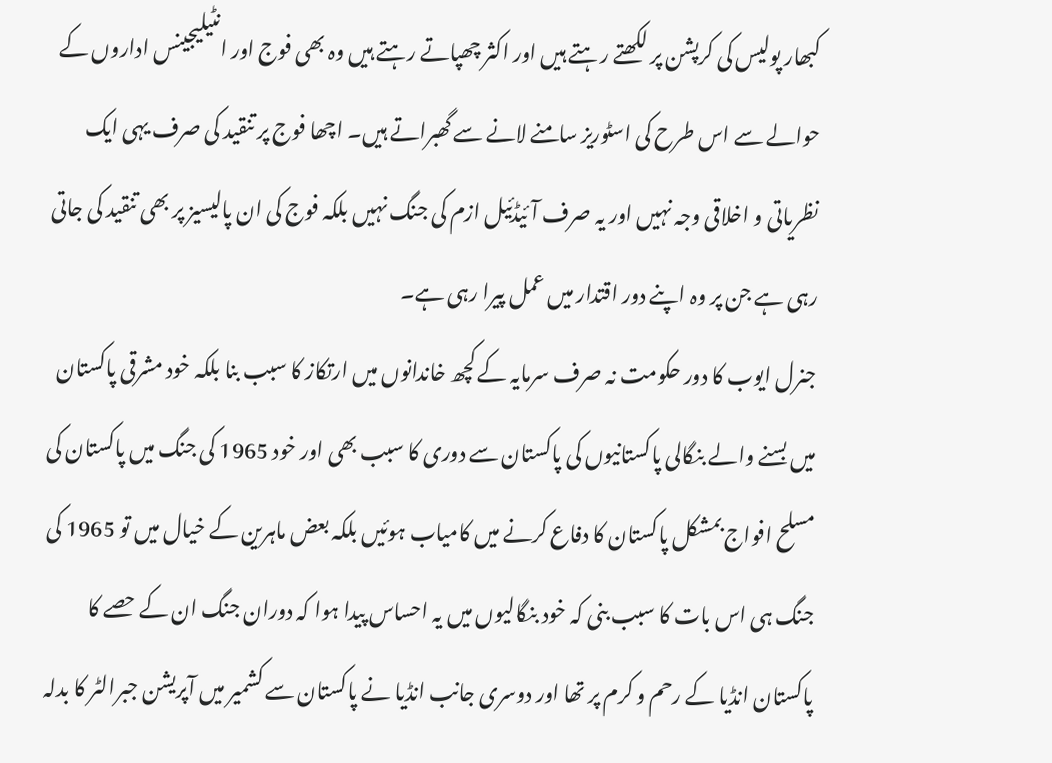کبھار پولیس کی کرپشن پر لکھتے رہتے ہیں اور اکثر چھپاتے رہتے ہیں وہ بھی فوج اور انٹیلیجینس اداروں کے حوالے سے اس طرح کی اسٹوریز سامنے لانے سے گھبراتے ہیں۔ اچھا فوج پر تنقید کی صرف یہی ایک نظریاتی و اخلاقی وجہ نہیں اور یہ صرف آئیڈئیل ازم کی جنگ نہیں بلکہ فوج کی ان پالیسیز پر بھی تنقید کی جاتی رہی ہے جن پر وہ اپنے دور اقتدار میں عمل پیرا رہی ہے۔
جنرل ایوب کا دور حکومت نہ صرف سرمایہ کے کچھ خاندانوں میں ارتکاز کا سبب بنا بلکہ خود مشرقی پاکستان میں بسنے والے بنگالی پاکستانیوں کی پاکستان سے دوری کا سبب بھی اور خود 1965 کی جنگ میں پاکستان کی مسلح افواج بمشکل پاکستان کا دفاع کرنے میں کامیاب ہوئیں بلکہ بعض ماہرین کے خیال میں تو 1965 کی جنگ ہی اس بات کا سبب بنی کہ خود بنگالیوں میں یہ احساس پیدا ہوا کہ دوران جنگ ان کے حصے کا پاکستان انڈیا کے رحم و کرم پر تھا اور دوسری جانب انڈیا نے پاکستان سے کشمیر میں آپریشن جبرالٹر کا بدلہ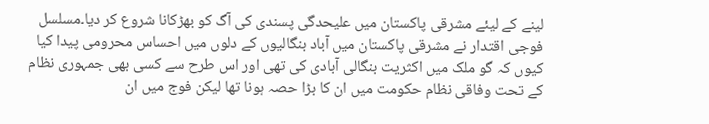لینے کے لیئے مشرقی پاکستان میں علیحدگی پسندی کی آگ کو بھڑکانا شروع کر دیا۔مسلسل فوجی اقتدار نے مشرقی پاکستان میں آباد بنگالیوں کے دلوں میں احساس محرومی پیدا کیا کیوں کہ گو ملک میں اکثریت بنگالی آبادی کی تھی اور اس طرح سے کسی بھی جمہوری نظام کے تحت وفاقی نظام حکومت میں ان کا بڑا حصہ ہونا تھا لیکن فوج میں ان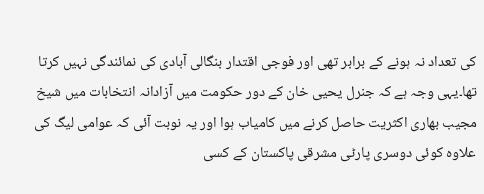کی تعداد نہ ہونے کے برابر تھی اور فوجی اقتدار بنگالی آبادی کی نمائندگی نہیں کرتا تھا۔یہی وجہ ہے کہ جنرل یحیی خان کے دور حکومت میں آزادانہ انتخابات میں شیخ مجیب بھاری اکثریت حاصل کرنے میں کامیاب ہوا اور یہ نوبت آئی کہ عوامی لیگ کی علاوہ کوئی دوسری پارٹی مشرقی پاکستان کے کسی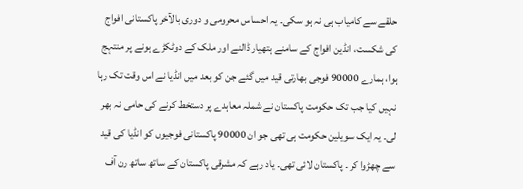حلقے سے کامیاب ہی نہ ہو سکی۔ یہ احساس محرومی و دوری بالآخر پاکستانی افواج کی شکست، انڈین افواج کے سامنے ہتھیار ڈالنے اور ملک کے دوٹکڑے ہونے پر منتہج ہوا، ہمارے 90000 فوجی بھارتی قید میں گئے جن کو بعد میں انڈیا نے اس وقت تک رہا نہیں کیا جب تک حکومت پاکستان نے شملہ معاہدے پر دستخط کرنے کی حامی نہ بھر لی۔ یہ ایک سویلین حکومت ہی تھی جو ان 90000 پاکستانی فوجیوں کو انڈیا کی قید سے چھڑوا کر ۔ پاکستان لائی تھی۔ یاد رہے کہ مشرقی پاکستان کے ساتھ ساتھ رن آف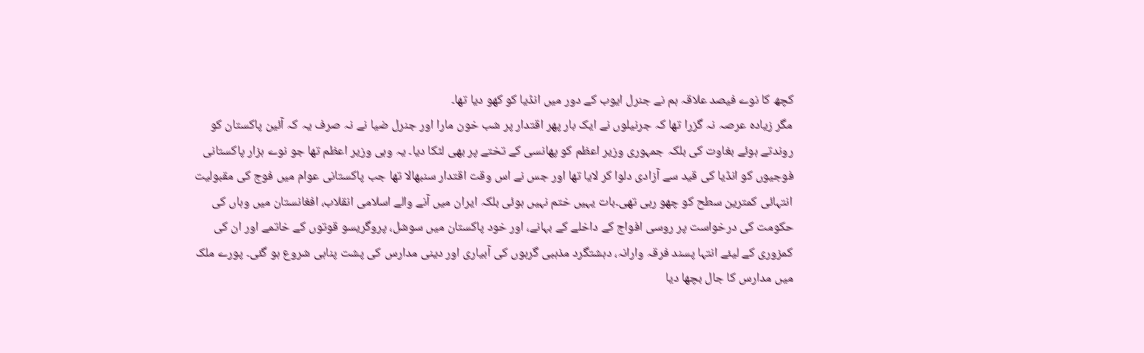کچھ کا نوے فیصد علاقہ ہم نے جنرل ایوب کے دور میں انڈیا کو کھو دیا تھا۔
مگر زیادہ عرصہ نہ گزرا تھا کہ جرنیلوں نے ایک بار پھر اقتدار پر شب خون مارا اور جنرل ضیا نے نہ صرف یہ کہ آئین پاکستان کو روندتے ہوئے بغاوت کی بلکہ جمہوری وزیر اعظم کو پھانسی کے تختے پر بھی لٹکا دیا۔ یہ وہی وزیر اعظم تھا جو نوے ہزار پاکستانی فوجیوں کو انڈیا کی قید سے آزادی دلوا کر لایا تھا اور جس نے اس وقت اقتدار سنبھالا تھا جب پاکستانی عوام میں فوج کی مقبولیت انتہائی کمترین سطح کو چھو رہی تھی۔بات یہیں ختم نہیں ہوئی بلکہ ایران میں آنے والے اسلامی انقلاب، افغانستان میں وہاں کی حکومت کی درخواست پر روسی افواج کے داخلے کے بہانے، اور خود پاکستان میں سوشل، پروگریسو قوتوں کے خاتمے اور ان کی کمزوری کے لیئے انتہا پسند فرقہ وارانہ، دہشتگرد مذہبی گرہوں کی آبیاری اور دینی مدارس کی پشت پناہی شروع ہو گئی۔ پورے ملک میں مدارس کا جال بچھا دیا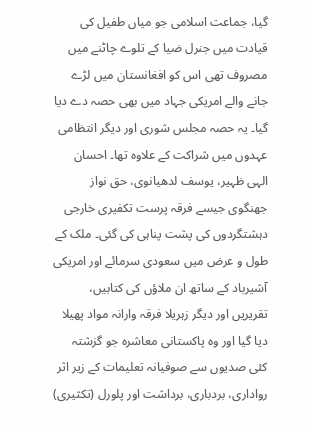گیا، جماعت اسلامی جو میاں طفیل کی قیادت میں جنرل ضیا کے تلوے چاٹنے میں مصروف تھی اس کو افغانستان میں لڑے جانے والے امریکی جہاد میں بھی حصہ دے دیا گیا۔ یہ حصہ مجلس شوری اور دیگر انتظامی عہدوں میں شراکت کے علاوہ تھا۔ احسان الہی ظہیر، یوسف لدھیانوی، حق نواز جھنگوی جیسے فرقہ پرست تکفیری خارجی دہشتگردوں کی پشت پناہی کی گئی۔ ملک کے طول و عرض میں سعودی سرمائے اور امریکی آشیرباد کے ساتھ ان ملاؤں کی کتابیں، تقریریں اور دیگر زہریلا فرقہ وارانہ مواد پھیلا دیا گیا اور وہ پاکستانی معاشرہ جو گزشتہ کئی صدیوں سے صوفیانہ تعلیمات کے زیر اثر رواداری، بردباری، برداشت اور پلورل (تکثیری)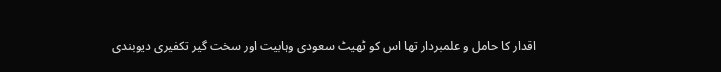اقدار کا حامل و علمبردار تھا اس کو ٹھیٹ سعودی وہابیت اور سخت گیر تکفیری دیوبندی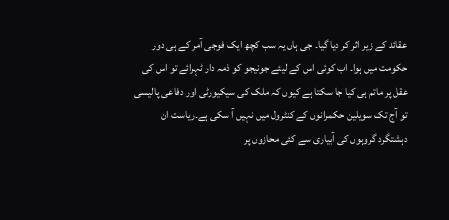عقائد کے زیر اثر کر دیا گیا۔ جی ہاں یہ سب کچھ ایک فوجی آمر کے ہی دور حکومت میں ہوا۔ اب کوئی اس کے لیئے جونیجو کو ذمہ دار ٹہرائے تو اس کی عقل پر ماتم ہی کیا جا سکتا ہے کیوں کہ ملک کی سیکیورٹی اور دفاعی پالیسی تو آج تک سویلین حکمرانوں کے کنٹرول میں نہیں آ سکی ہے۔ریاست ان دہشتگرد گروہوں کی آبیاری سے کئی محازوں پر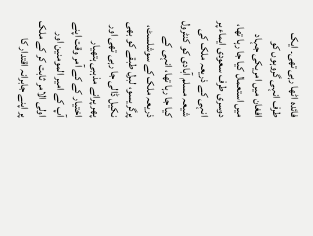فائدہ اٹھا رہی تھی۔ ایک طرف انہی گروہوں کو افغان میں امریکی جہاد میں استعمال کیا جا رہا تھا، دوسری طرف سعودی ایماء پر انہی کے ذریعہ ملک کی شیعہ مسلم آبادی کو کنٹرول کیا جا رہا تھا، انہی کے ذریعہ ملک کے سوشلسٹ، پرگریسو، لبرل طبقے کو بھی نکیل ڈالی جا رہی تھی اور پھر پرانے مذہبی ہتھیار اختیار کے کے آمر وقت اپنے آپ کے امیر المومنین اور اولی الامر ثابت کر کے ملک پر اپنے جابرانہ اقتدار کا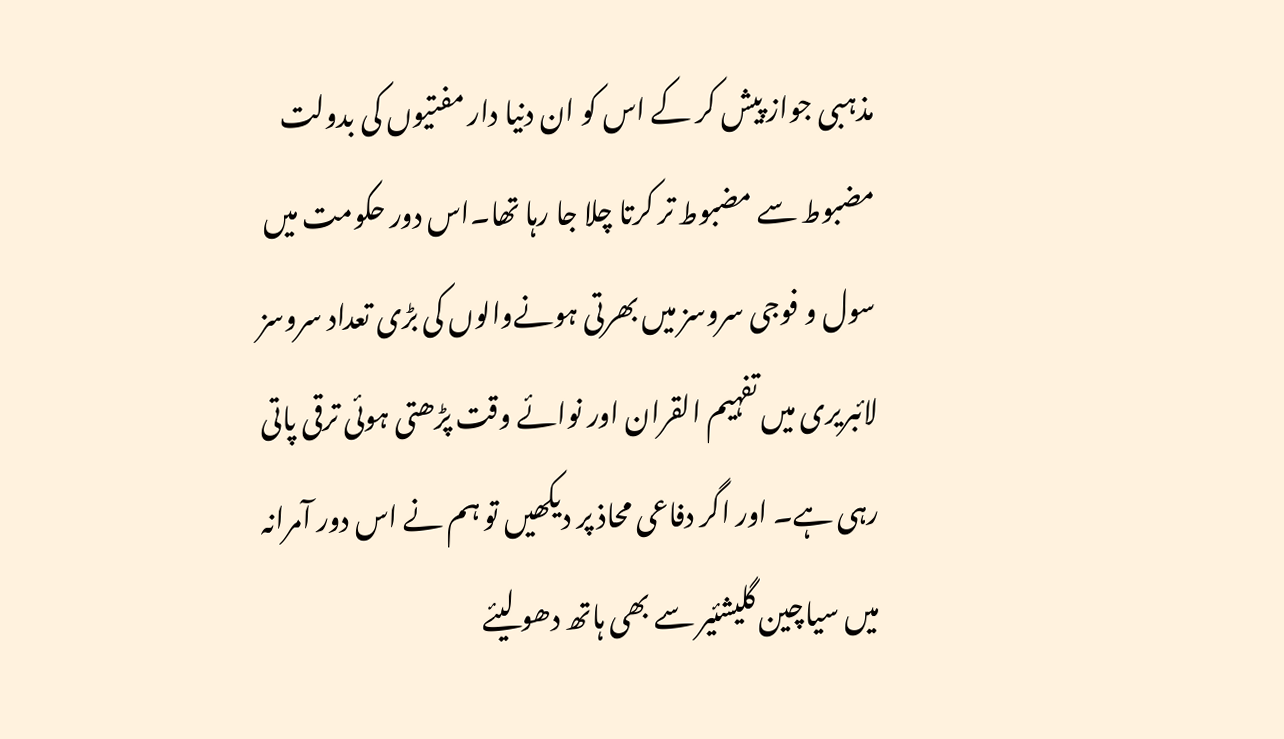مذہبی جواز پیش کر کے اس کو ان دنیا دار مفتیوں کی بدولت مضبوط سے مضبوط تر کرتا چلا جا رہا تھا۔اس دور حکومت میں سول و فوجی سروسز میں بھرتی ہونےوالوں کی بڑی تعداد سروسز لائبریری میں تفہیم القران اور نوائے وقت پڑھتی ہوئی ترقی پاتی رہی ہے۔ اور اگر دفاعی محاذ پر دیکھیں تو ہم نے اس دور آمرانہ میں سیاچین گلیشئیر سے بھی ہاتھ دھو لیئے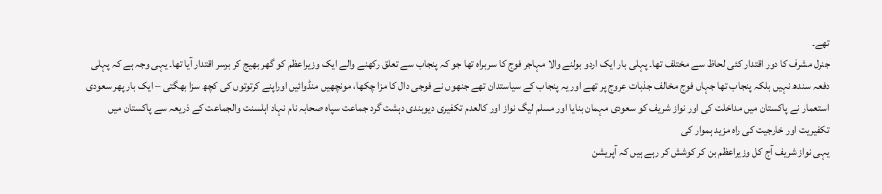تھے۔
جنرل مشرف کا دور اقتدار کئی لحاظ سے مختلف تھا۔ پہلی بار ایک اردو بولنے والا مہاجر فوج کا سربراہ تھا جو کہ پنجاب سے تعلق رکھنے والے ایک وزیراعظم کو گھر بھیج کر برسر اقتدار آیا تھا۔ یہی وجہ ہے کہ پہلی دفعہ سندھ نہیں بلکہ پنجاب تھا جہاں فوج مخالف جذبات عروج پر تھے اور یہ پنجاب کے سیاستدان تھے جنھوں نے فوجی دال کا مزا چکھا، مونچھیں منڈوائیں اوراپنے کرتوتوں کی کچھ سزا بھگتی – ایک بار پھر سعودی استعمار نے پاکستان میں مداخلت کی اور نواز شریف کو سعودی مہمان بنایا اور مسلم لیگ نواز اور کالعدم تکفیری دیوبندی دہشت گرد جماعت سپاہ صحابہ نام نہاد اہلسنت والجماعت کے ذریعہ سے پاکستان میں تکفیریت اور خارجیت کی راہ مزید ہموار کی
یہی نواز شریف آج کل وزیراعظم بن کر کوشش کر رہے ہیں کہ آپریشن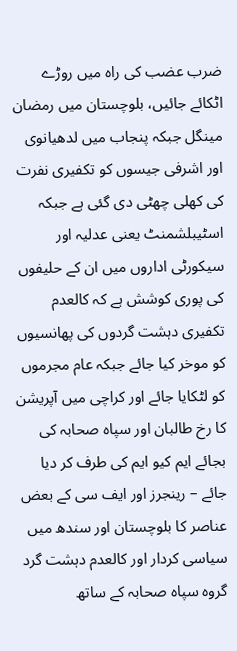ضرب عضب کی راہ میں روڑے اٹکائے جائیں، بلوچستان میں رمضان مینگل جبکہ پنجاب میں لدھیانوی اور اشرفی جیسوں کو تکفیری نفرت کی کھلی چھٹی دی گئی ہے جبکہ اسٹیبلشمنٹ یعنی عدلیہ اور سیکورٹی اداروں میں ان کے حلیفوں کی پوری کوشش ہے کہ کالعدم تکفیری دہشت گردوں کی پھانسیوں کو موخر کیا جائے جبکہ عام مجرموں کو لٹکایا جائے اور کراچی میں آپریشن کا رخ طالبان اور سپاہ صحابہ کی بجائے ایم کیو ایم کی طرف کر دیا جائے – رینجرز اور ایف سی کے بعض عناصر کا بلوچستان اور سندھ میں سیاسی کردار اور کالعدم دہشت گرد گروہ سپاہ صحابہ کے ساتھ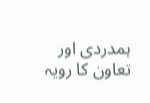ہمدردی اور تعاون کا رویہ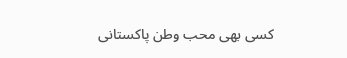کسی بھی محب وطن پاکستانی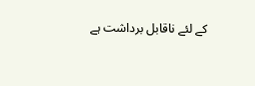کے لئے ناقابل برداشت ہے